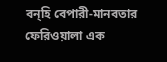বন্হি বেপারী-মানবতার ফেরিওয়ালা এক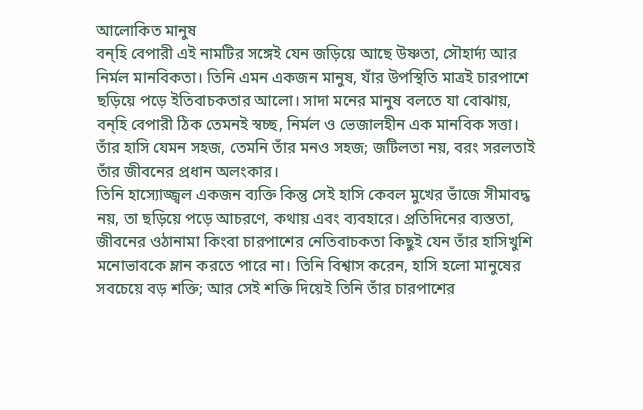আলোকিত মানুষ
বন্হি বেপারী এই নামটির সঙ্গেই যেন জড়িয়ে আছে উষ্ণতা, সৌহার্দ্য আর নির্মল মানবিকতা। তিনি এমন একজন মানুষ, যাঁর উপস্থিতি মাত্রই চারপাশে ছড়িয়ে পড়ে ইতিবাচকতার আলো। সাদা মনের মানুষ বলতে যা বোঝায়, বন্হি বেপারী ঠিক তেমনই স্বচ্ছ, নির্মল ও ভেজালহীন এক মানবিক সত্তা। তাঁর হাসি যেমন সহজ, তেমনি তাঁর মনও সহজ; জটিলতা নয়, বরং সরলতাই তাঁর জীবনের প্রধান অলংকার।
তিনি হাস্যোজ্জ্বল একজন ব্যক্তি কিন্তু সেই হাসি কেবল মুখের ভাঁজে সীমাবদ্ধ নয়, তা ছড়িয়ে পড়ে আচরণে, কথায় এবং ব্যবহারে। প্রতিদিনের ব্যস্ততা, জীবনের ওঠানামা কিংবা চারপাশের নেতিবাচকতা কিছুই যেন তাঁর হাসিখুশি মনোভাবকে ম্লান করতে পারে না। তিনি বিশ্বাস করেন, হাসি হলো মানুষের সবচেয়ে বড় শক্তি; আর সেই শক্তি দিয়েই তিনি তাঁর চারপাশের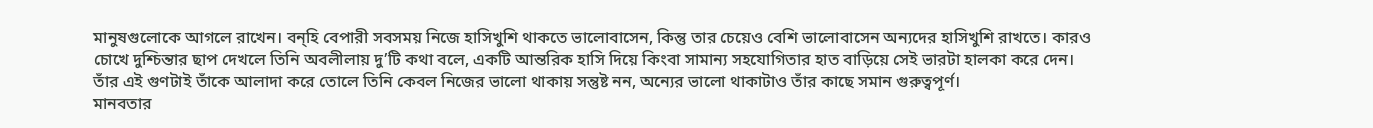মানুষগুলোকে আগলে রাখেন। বন্হি বেপারী সবসময় নিজে হাসিখুশি থাকতে ভালোবাসেন, কিন্তু তার চেয়েও বেশি ভালোবাসেন অন্যদের হাসিখুশি রাখতে। কারও চোখে দুশ্চিন্তার ছাপ দেখলে তিনি অবলীলায় দু’টি কথা বলে, একটি আন্তরিক হাসি দিয়ে কিংবা সামান্য সহযোগিতার হাত বাড়িয়ে সেই ভারটা হালকা করে দেন। তাঁর এই গুণটাই তাঁকে আলাদা করে তোলে তিনি কেবল নিজের ভালো থাকায় সন্তুষ্ট নন, অন্যের ভালো থাকাটাও তাঁর কাছে সমান গুরুত্বপূর্ণ।
মানবতার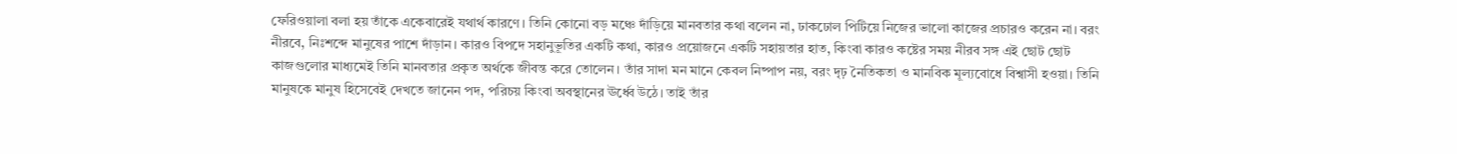ফেরিওয়ালা বলা হয় তাঁকে একেবারেই যথার্থ কারণে। তিনি কোনো বড় মঞ্চে দাঁড়িয়ে মানবতার কথা বলেন না, ঢাকঢোল পিটিয়ে নিজের ভালো কাজের প্রচারও করেন না। বরং নীরবে, নিঃশব্দে মানুষের পাশে দাঁড়ান। কারও বিপদে সহানুভূতির একটি কথা, কারও প্রয়োজনে একটি সহায়তার হাত, কিংবা কারও কষ্টের সময় নীরব সঙ্গ এই ছোট ছোট কাজগুলোর মাধ্যমেই তিনি মানবতার প্রকৃত অর্থকে জীবন্ত করে তোলেন। তাঁর সাদা মন মানে কেবল নিষ্পাপ নয়, বরং দৃঢ় নৈতিকতা ও মানবিক মূল্যবোধে বিশ্বাসী হওয়া। তিনি মানুষকে মানুষ হিসেবেই দেখতে জানেন পদ, পরিচয় কিংবা অবস্থানের ঊর্ধ্বে উঠে। তাই তাঁর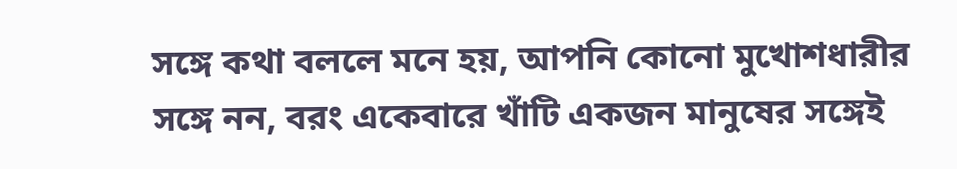সঙ্গে কথা বললে মনে হয়, আপনি কোনো মুখোশধারীর সঙ্গে নন, বরং একেবারে খাঁটি একজন মানুষের সঙ্গেই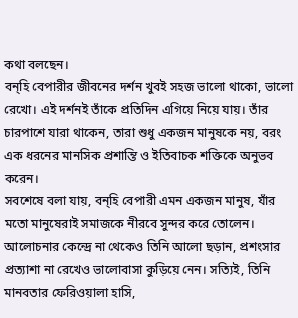কথা বলছেন।
বন্হি বেপারীর জীবনের দর্শন খুবই সহজ ভালো থাকো, ভালো রেখো। এই দর্শনই তাঁকে প্রতিদিন এগিয়ে নিয়ে যায়। তাঁর চারপাশে যারা থাকেন, তারা শুধু একজন মানুষকে নয়, বরং এক ধরনের মানসিক প্রশান্তি ও ইতিবাচক শক্তিকে অনুভব করেন।
সবশেষে বলা যায়, বন্হি বেপারী এমন একজন মানুষ, যাঁর মতো মানুষেরাই সমাজকে নীরবে সুন্দর করে তোলেন। আলোচনার কেন্দ্রে না থেকেও তিনি আলো ছড়ান, প্রশংসার প্রত্যাশা না রেখেও ভালোবাসা কুড়িয়ে নেন। সত্যিই, তিনি মানবতার ফেরিওয়ালা হাসি,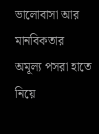ভালোবাসা আর মানবিকতার অমূল্য পসরা হাতে নিয়ে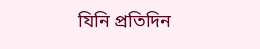যিনি প্রতিদিন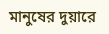মানুষের দুয়ারে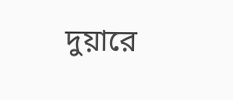দুয়ারে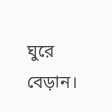ঘুরে বেড়ান।